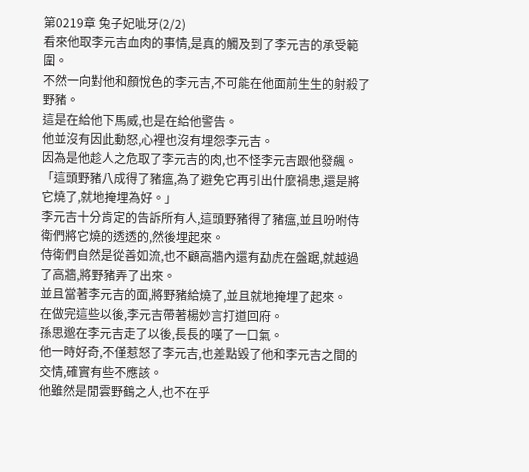第0219章 兔子妃呲牙(2/2)
看來他取李元吉血肉的事情,是真的觸及到了李元吉的承受範圍。
不然一向對他和顏悅色的李元吉,不可能在他面前生生的射殺了野豬。
這是在給他下馬威,也是在給他警告。
他並沒有因此動怒,心裡也沒有埋怨李元吉。
因為是他趁人之危取了李元吉的肉,也不怪李元吉跟他發飆。
「這頭野豬八成得了豬瘟,為了避免它再引出什麼禍患,還是將它燒了,就地掩埋為好。」
李元吉十分肯定的告訴所有人,這頭野豬得了豬瘟,並且吩咐侍衛們將它燒的透透的,然後埋起來。
侍衛們自然是從善如流,也不顧高牆內還有勐虎在盤踞,就越過了高牆,將野豬弄了出來。
並且當著李元吉的面,將野豬給燒了,並且就地掩埋了起來。
在做完這些以後,李元吉帶著楊妙言打道回府。
孫思邈在李元吉走了以後,長長的嘆了一口氣。
他一時好奇,不僅惹怒了李元吉,也差點毀了他和李元吉之間的交情,確實有些不應該。
他雖然是閒雲野鶴之人,也不在乎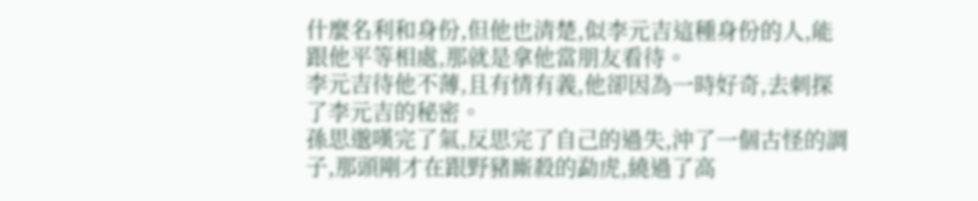什麼名利和身份,但他也清楚,似李元吉這種身份的人,能跟他平等相處,那就是拿他當朋友看待。
李元吉待他不薄,且有情有義,他卻因為一時好奇,去刺探了李元吉的秘密。
孫思邈嘆完了氣,反思完了自己的過失,沖了一個古怪的調子,那頭剛才在跟野豬廝殺的勐虎,繞過了高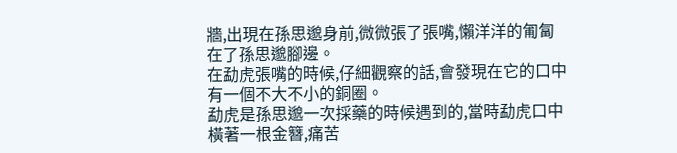牆,出現在孫思邈身前,微微張了張嘴,懶洋洋的匍匐在了孫思邈腳邊。
在勐虎張嘴的時候,仔細觀察的話,會發現在它的口中有一個不大不小的銅圈。
勐虎是孫思邈一次採藥的時候遇到的,當時勐虎口中橫著一根金簪,痛苦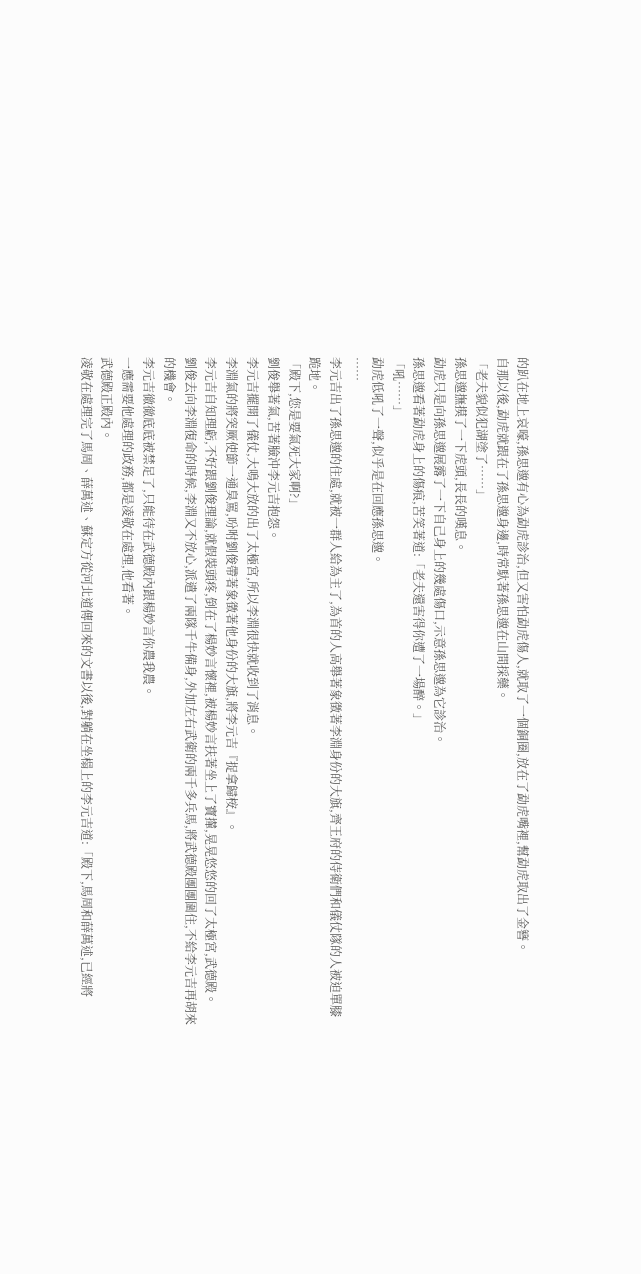的趴在地上哀嚎,孫思邈有心為勐虎診治,但又害怕勐虎傷人,就取了一個銅圈,放在了勐虎嘴裡,幫勐虎取出了金簪。
自那以後,勐虎就跟在了孫思邈身邊,時常馱著孫思邈在山間採藥。
「老夫貌似犯湖塗了……」
孫思邈撫摸了一下虎頭,長長的嘆息。
勐虎只是向孫思邈展露了一下自己身上的幾處傷口,示意孫思邈為它診治。
孫思邈看著勐虎身上的傷痕,苦笑著道:「老夫還害得你遭了一場醉。」
「吼……」
勐虎低吼了一聲,似乎是在回應孫思邈。
……
李元吉出了孫思邈的住處,就被一群人給為主了,為首的人高舉著象徵著李淵身份的大旗,齊王府的侍衛們和儀仗隊的人被迫單膝跪地。
「殿下,您是要氣死大家啊?」
劉俊舉著氣,苦著臉沖李元吉抱怨。
李元吉擺開了儀仗,大鳴大放的出了太極宮,所以李淵很快就收到了消息。
李淵氣的將突厥使節一通臭罵,吩咐劉俊帶著象徵著他身份的大旗,將李元吉『捉拿歸桉』。
李元吉自知理虧,不好跟劉俊理論,就假裝頭疼,倒在了楊妙言懷裡,被楊妙言扶著坐上了寶攆,晃晃悠悠的回了太極宮,武德殿。
劉俊去向李淵復命的時候,李淵又不放心,派遣了兩隊千牛備身,外加左右武衛的兩千多兵馬,將武德殿團團圍住,不給李元吉再胡來的機會。
李元吉徹徹底底被禁足了,只能待在武德殿內跟楊妙言你農我農。
一應需要他處理的政務,都是凌敬在處理,他看著。
武德殿正殿內。
凌敬在處理完了馬周、薛萬述、蘇定方從河北道傳回來的文書以後,對躺在坐榻上的李元吉道:「殿下,馬周和薛萬述,已經將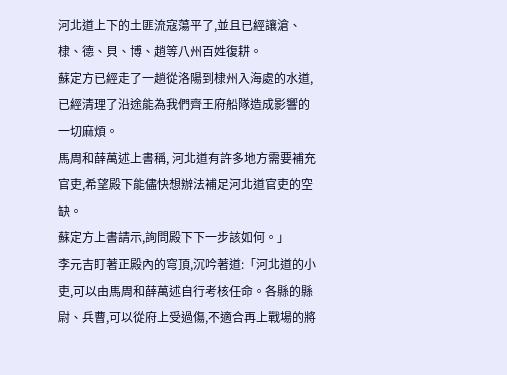河北道上下的土匪流寇蕩平了,並且已經讓滄、棣、德、貝、博、趙等八州百姓復耕。
蘇定方已經走了一趟從洛陽到棣州入海處的水道,已經清理了沿途能為我們齊王府船隊造成影響的一切麻煩。
馬周和薛萬述上書稱, 河北道有許多地方需要補充官吏,希望殿下能儘快想辦法補足河北道官吏的空缺。
蘇定方上書請示,詢問殿下下一步該如何。」
李元吉盯著正殿內的穹頂,沉吟著道:「河北道的小吏,可以由馬周和薛萬述自行考核任命。各縣的縣尉、兵曹,可以從府上受過傷,不適合再上戰場的將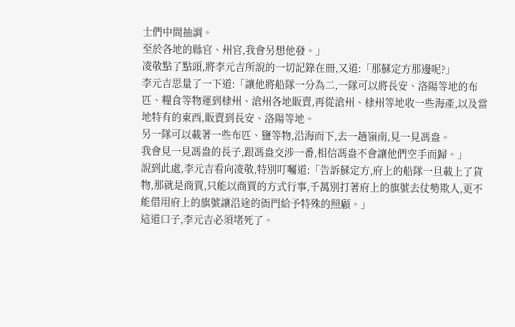士們中間抽調。
至於各地的縣官、州官,我會另想他發。」
凌敬點了點頭,將李元吉所說的一切記錄在冊,又道:「那蘇定方那邊呢?」
李元吉思量了一下道:「讓他將船隊一分為二,一隊可以將長安、洛陽等地的布匹、糧食等物運到棣州、滄州各地販賣,再從滄州、棣州等地收一些海產,以及當地特有的東西,販賣到長安、洛陽等地。
另一隊可以載著一些布匹、鹽等物,沿海而下,去一趟嶺南,見一見馮盎。
我會見一見馮盎的長子,跟馮盎交涉一番,相信馮盎不會讓他們空手而歸。」
說到此處,李元吉看向凌敬,特別叮囑道:「告訴蘇定方,府上的船隊一旦載上了貨物,那就是商賈,只能以商賈的方式行事,千萬別打著府上的旗號去仗勢欺人,更不能借用府上的旗號讓沿途的衙門給予特殊的照顧。」
這道口子,李元吉必須堵死了。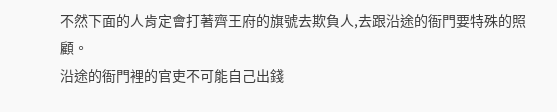不然下面的人肯定會打著齊王府的旗號去欺負人,去跟沿途的衙門要特殊的照顧。
沿途的衙門裡的官吏不可能自己出錢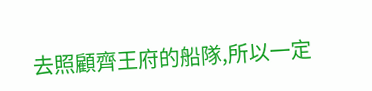去照顧齊王府的船隊,所以一定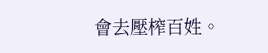會去壓榨百姓。